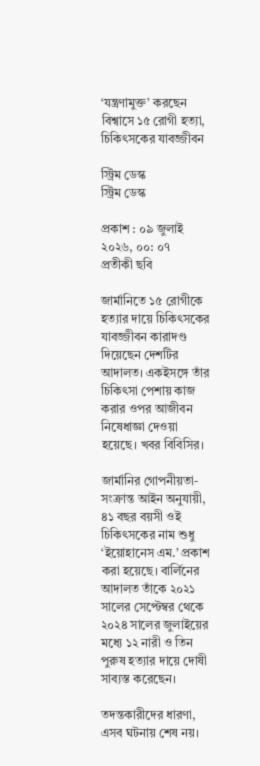‘যন্ত্রণামুক্ত’ করছেন বিশ্বাসে ১৫ রোগী হত্যা, চিকিৎসকের যাবজ্জীবন

স্ট্রিম ডেস্ক
স্ট্রিম ডেস্ক

প্রকাশ : ০৯ জুলাই ২০২৬, ০০: ০৭
প্রতীকী ছবি

জার্মানিতে ১৫ রোগীকে হত্যার দায়ে চিকিৎসকের যাবজ্জীবন কারাদণ্ড দিয়েছেন দেশটির আদালত। একইসঙ্গে তাঁর চিকিৎসা পেশায় কাজ করার ওপর আজীবন নিষেধাজ্ঞা দেওয়া হয়েছে। খবর বিবিসির।

জার্মানির গোপনীয়তা-সংক্রান্ত আইন অনুযায়ী, ৪১ বছর বয়সী ওই চিকিৎসকের নাম শুধু ‘ইয়োহানেস এম.’ প্রকাশ করা হয়েছে। বার্লিনের আদালত তাঁকে ২০২১ সালের সেপ্টেম্বর থেকে ২০২৪ সালের জুলাইয়ের মধ্যে ১২ নারী ও তিন পুরুষ হত্যার দায়ে দোষী সাব্যস্ত করেছেন।

তদন্তকারীদের ধারণা, এসব ঘটনায় শেষ নয়।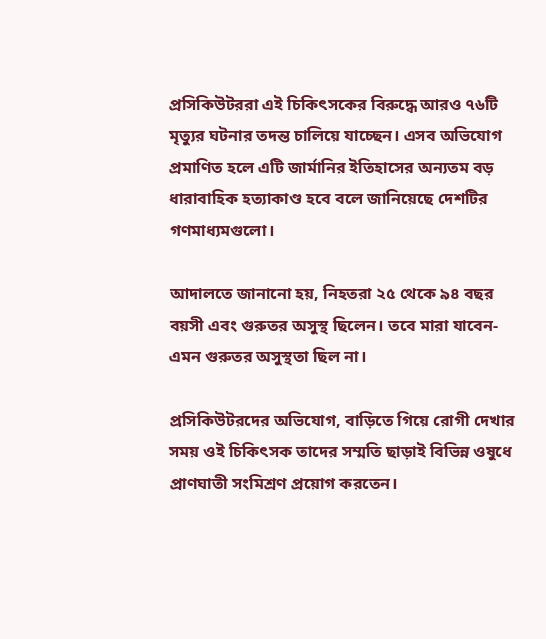প্রসিকিউটররা এই চিকিৎসকের বিরুদ্ধে আরও ৭৬টি মৃত্যুর ঘটনার তদন্ত চালিয়ে যাচ্ছেন। এসব অভিযোগ প্রমাণিত হলে এটি জার্মানির ইতিহাসের অন্যতম বড় ধারাবাহিক হত্যাকাণ্ড হবে বলে জানিয়েছে দেশটির গণমাধ্যমগুলো।

আদালতে জানানো হয়, নিহতরা ২৫ থেকে ৯৪ বছর বয়সী এবং গুরুতর অসুস্থ ছিলেন। তবে মারা যাবেন- এমন গুরুতর অসুস্থতা ছিল না।

প্রসিকিউটরদের অভিযোগ, বাড়িতে গিয়ে রোগী দেখার সময় ওই চিকিৎসক তাদের সম্মতি ছাড়াই বিভিন্ন ওষুধে প্রাণঘাতী সংমিশ্রণ প্রয়োগ করতেন।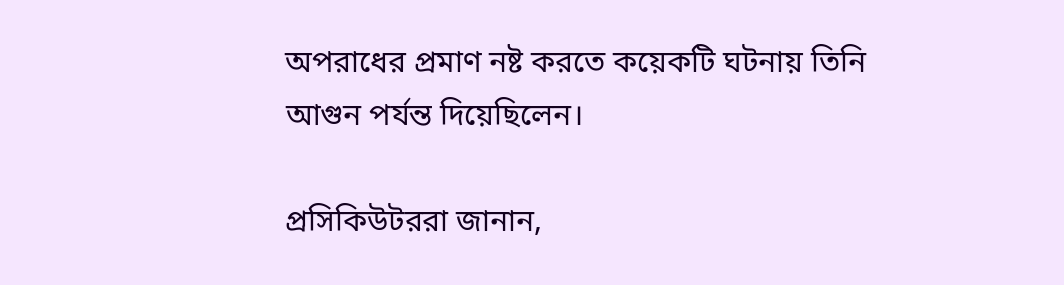অপরাধের প্রমাণ নষ্ট করতে কয়েকটি ঘটনায় তিনি আগুন পর্যন্ত দিয়েছিলেন।

প্রসিকিউটররা জানান,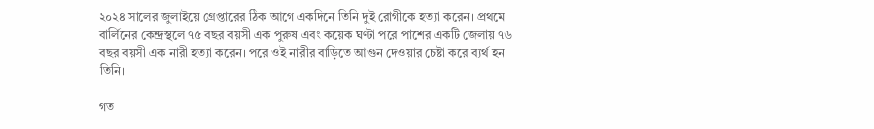২০২৪ সালের জুলাইয়ে গ্রেপ্তারের ঠিক আগে একদিনে তিনি দুই রোগীকে হত্যা করেন। প্রথমে বার্লিনের কেন্দ্রস্থলে ৭৫ বছর বয়সী এক পুরুষ এবং কয়েক ঘণ্টা পরে পাশের একটি জেলায় ৭৬ বছর বয়সী এক নারী হত্যা করেন। পরে ওই নারীর বাড়িতে আগুন দেওয়ার চেষ্টা করে ব্যর্থ হন তিনি।

গত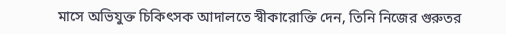মাসে অভিযুক্ত চিকিৎসক আদালতে স্বীকারোক্তি দেন, তিনি নিজের গুরুতর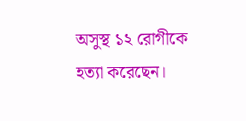অসুস্থ ১২ রোগীকে হত্যা করেছেন।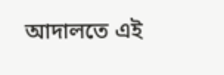আদালতে এই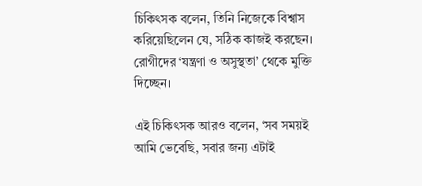চিকিৎসক বলেন, তিনি নিজেকে বিশ্বাস করিয়েছিলেন যে, সঠিক কাজই করছেন। রোগীদের ‘যন্ত্রণা ও অসুস্থতা’ থেকে মুক্তি দিচ্ছেন।

এই চিকিৎসক আরও বলেন, ‘সব সময়ই আমি ভেবেছি, সবার জন্য এটাই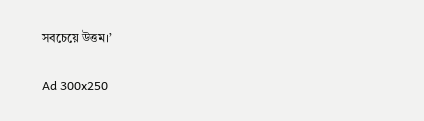সবচেয়ে উত্তম।’

Ad 300x250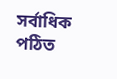সর্বাধিক পঠিত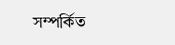সম্পর্কিত